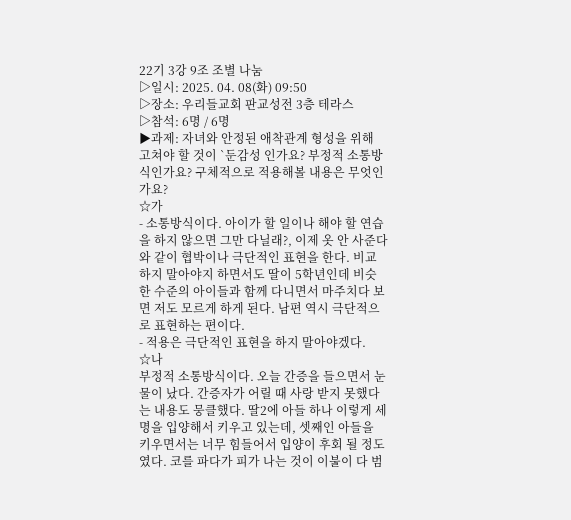22기 3강 9조 조별 나눔
▷일시: 2025. 04. 08(화) 09:50
▷장소: 우리들교회 판교성전 3층 테라스
▷참석: 6명 / 6명
▶과제: 자녀와 안정된 애착관계 형성을 위해 고쳐야 할 것이 `둔감성 인가요? 부정적 소통방식인가요? 구체적으로 적용해볼 내용은 무엇인가요?
☆가
- 소통방식이다. 아이가 할 일이나 해야 할 연습을 하지 않으면 그만 다닐래?, 이제 옷 안 사준다와 같이 협박이나 극단적인 표현을 한다. 비교하지 말아야지 하면서도 딸이 5학년인데 비슷한 수준의 아이들과 함께 다니면서 마주치다 보면 저도 모르게 하게 된다. 남편 역시 극단적으로 표현하는 편이다.
- 적용은 극단적인 표현을 하지 말아야겠다.
☆나
부정적 소통방식이다. 오늘 간증을 들으면서 눈물이 났다. 간증자가 어릴 때 사랑 받지 못했다는 내용도 뭉클했다. 딸2에 아들 하나 이렇게 세 명을 입양해서 키우고 있는데, 셋째인 아들을 키우면서는 너무 힘들어서 입양이 후회 될 정도였다. 코를 파다가 피가 나는 것이 이불이 다 범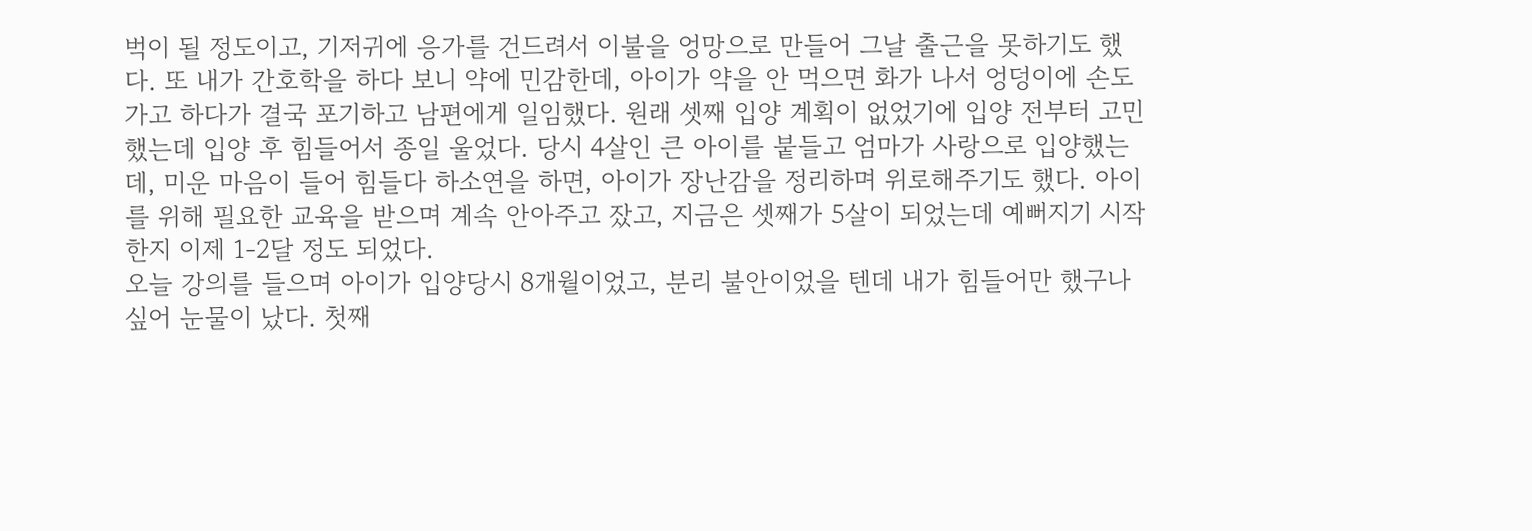벅이 될 정도이고, 기저귀에 응가를 건드려서 이불을 엉망으로 만들어 그날 출근을 못하기도 했다. 또 내가 간호학을 하다 보니 약에 민감한데, 아이가 약을 안 먹으면 화가 나서 엉덩이에 손도 가고 하다가 결국 포기하고 남편에게 일임했다. 원래 셋째 입양 계획이 없었기에 입양 전부터 고민했는데 입양 후 힘들어서 종일 울었다. 당시 4살인 큰 아이를 붙들고 엄마가 사랑으로 입양했는데, 미운 마음이 들어 힘들다 하소연을 하면, 아이가 장난감을 정리하며 위로해주기도 했다. 아이를 위해 필요한 교육을 받으며 계속 안아주고 잤고, 지금은 셋째가 5살이 되었는데 예뻐지기 시작한지 이제 1-2달 정도 되었다.
오늘 강의를 들으며 아이가 입양당시 8개월이었고, 분리 불안이었을 텐데 내가 힘들어만 했구나 싶어 눈물이 났다. 첫째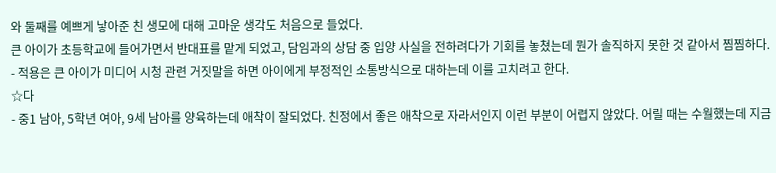와 둘째를 예쁘게 낳아준 친 생모에 대해 고마운 생각도 처음으로 들었다.
큰 아이가 초등학교에 들어가면서 반대표를 맡게 되었고, 담임과의 상담 중 입양 사실을 전하려다가 기회를 놓쳤는데 뭔가 솔직하지 못한 것 같아서 찜찜하다.
- 적용은 큰 아이가 미디어 시청 관련 거짓말을 하면 아이에게 부정적인 소통방식으로 대하는데 이를 고치려고 한다.
☆다
- 중1 남아, 5학년 여아, 9세 남아를 양육하는데 애착이 잘되었다. 친정에서 좋은 애착으로 자라서인지 이런 부분이 어렵지 않았다. 어릴 때는 수월했는데 지금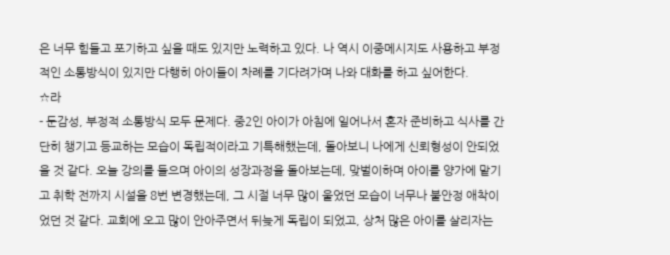은 너무 힘들고 포기하고 싶을 때도 있지만 노력하고 있다. 나 역시 이중메시지도 사용하고 부정적인 소통방식이 있지만 다행히 아이들이 차례를 기다려가며 나와 대화를 하고 싶어한다.
☆라
- 둔감성, 부정적 소통방식 모두 문제다. 중2인 아이가 아침에 일어나서 혼자 준비하고 식사를 간단히 챙기고 등교하는 모습이 독립적이라고 기특해했는데, 돌아보니 나에게 신뢰형성이 안되었을 것 같다. 오늘 강의를 들으며 아이의 성장과정을 돌아보는데, 맞벌이하며 아이를 양가에 맡기고 취학 전까지 시설을 8번 변경했는데, 그 시절 너무 많이 울었던 모습이 너무나 불안정 애착이었던 것 같다. 교회에 오고 많이 안아주면서 뒤늦게 독립이 되었고, 상처 많은 아이를 살리자는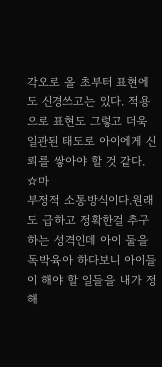각오로 올 초부터 표현에도 신경쓰고는 있다. 적용으로 표현도 그렇고 더욱 일관된 태도로 아이에게 신뢰를 쌓아야 할 것 같다.
☆마
부정적 소통방식이다.원래도 급하고 정확한걸 추구하는 성격인데 아이 둘을 독박육아 하다보니 아이들이 해야 할 일들을 내가 정해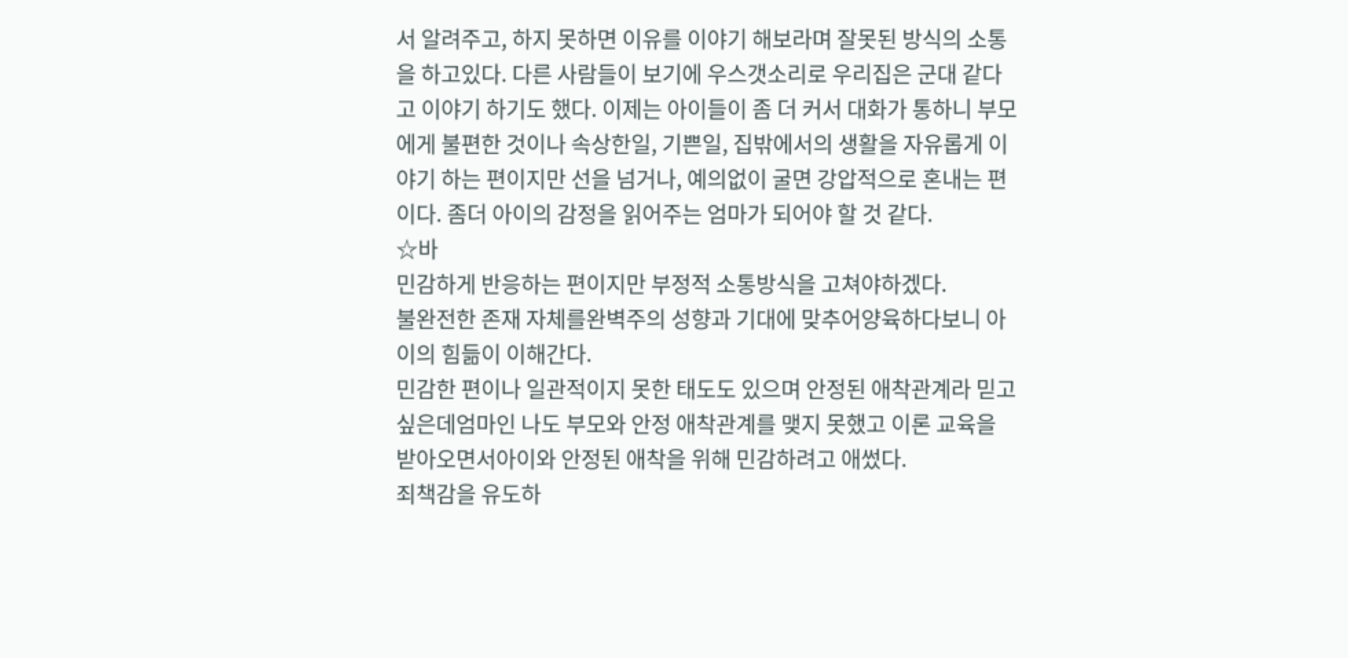서 알려주고, 하지 못하면 이유를 이야기 해보라며 잘못된 방식의 소통을 하고있다. 다른 사람들이 보기에 우스갯소리로 우리집은 군대 같다고 이야기 하기도 했다. 이제는 아이들이 좀 더 커서 대화가 통하니 부모에게 불편한 것이나 속상한일, 기쁜일, 집밖에서의 생활을 자유롭게 이야기 하는 편이지만 선을 넘거나, 예의없이 굴면 강압적으로 혼내는 편이다. 좀더 아이의 감정을 읽어주는 엄마가 되어야 할 것 같다.
☆바
민감하게 반응하는 편이지만 부정적 소통방식을 고쳐야하겠다.
불완전한 존재 자체를완벽주의 성향과 기대에 맞추어양육하다보니 아이의 힘듦이 이해간다.
민감한 편이나 일관적이지 못한 태도도 있으며 안정된 애착관계라 믿고 싶은데엄마인 나도 부모와 안정 애착관계를 맺지 못했고 이론 교육을 받아오면서아이와 안정된 애착을 위해 민감하려고 애썼다.
죄책감을 유도하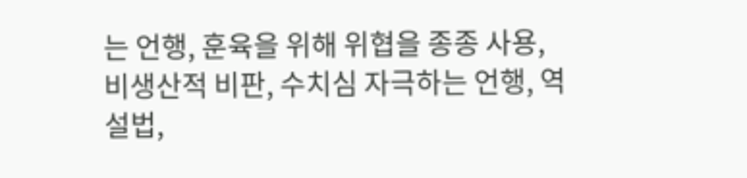는 언행, 훈육을 위해 위협을 종종 사용, 비생산적 비판, 수치심 자극하는 언행, 역설법,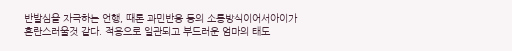반발심을 자극하는 언행, 때론 과민반응 등의 소통방식이어서아이가 혼란스러울것 같다. 적용으로 일관되고 부드러운 엄마의 태도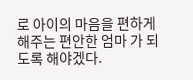로 아이의 마음을 편하게 해주는 편안한 엄마 가 되도록 해야겠다.